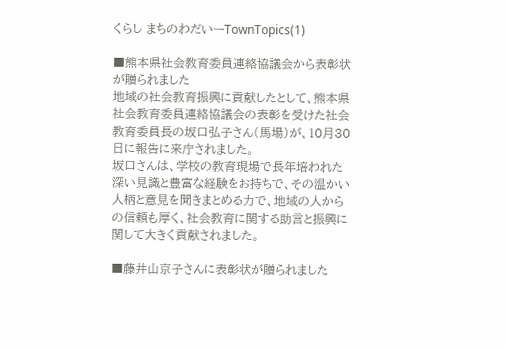くらし まちのわだいーTownTopics(1)

■熊本県社会教育委員連絡協議会から表彰状が贈られました
地域の社会教育振興に貢献したとして、熊本県社会教育委員連絡協議会の表彰を受けた社会教育委員長の坂口弘子さん(馬場)が、10月30日に報告に来庁されました。
坂口さんは、学校の教育現場で長年培われた深い見識と豊富な経験をお持ちで、その温かい人柄と意見を聞きまとめる力で、地域の人からの信頼も厚く、社会教育に関する助言と振興に関して大きく貢献されました。

■藤井山京子さんに表彰状が贈られました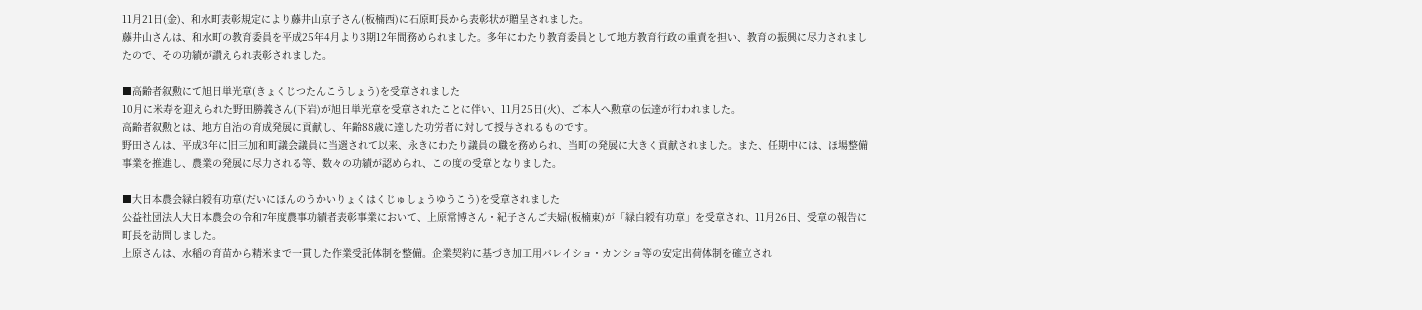11月21日(金)、和水町表彰規定により藤井山京子さん(板楠西)に石原町長から表彰状が贈呈されました。
藤井山さんは、和水町の教育委員を平成25年4月より3期12年間務められました。多年にわたり教育委員として地方教育行政の重責を担い、教育の振興に尽力されましたので、その功績が讃えられ表彰されました。

■高齢者叙勲にて旭日単光章(きょくじつたんこうしょう)を受章されました
10月に米寿を迎えられた野田勝義さん(下岩)が旭日単光章を受章されたことに伴い、11月25日(火)、ご本人へ勲章の伝達が行われました。
高齢者叙勲とは、地方自治の育成発展に貢献し、年齢88歳に達した功労者に対して授与されるものです。
野田さんは、平成3年に旧三加和町議会議員に当選されて以来、永きにわたり議員の職を務められ、当町の発展に大きく貢献されました。また、任期中には、ほ場整備事業を推進し、農業の発展に尽力される等、数々の功績が認められ、この度の受章となりました。

■大日本農会緑白綬有功章(だいにほんのうかいりょくはくじゅしょうゆうこう)を受章されました
公益社団法人大日本農会の令和7年度農事功績者表彰事業において、上原常博さん・紀子さんご夫婦(板楠東)が「緑白綬有功章」を受章され、11月26日、受章の報告に町長を訪問しました。
上原さんは、水稲の育苗から精米まで一貫した作業受託体制を整備。企業契約に基づき加工用バレイショ・カンショ等の安定出荷体制を確立され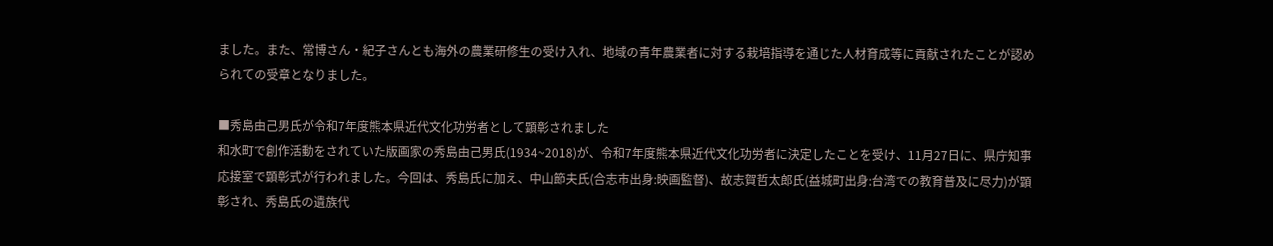ました。また、常博さん・紀子さんとも海外の農業研修生の受け入れ、地域の青年農業者に対する栽培指導を通じた人材育成等に貢献されたことが認められての受章となりました。

■秀島由己男氏が令和7年度熊本県近代文化功労者として顕彰されました
和水町で創作活動をされていた版画家の秀島由己男氏(1934~2018)が、令和7年度熊本県近代文化功労者に決定したことを受け、11月27日に、県庁知事応接室で顕彰式が行われました。今回は、秀島氏に加え、中山節夫氏(合志市出身:映画監督)、故志賀哲太郎氏(益城町出身:台湾での教育普及に尽力)が顕彰され、秀島氏の遺族代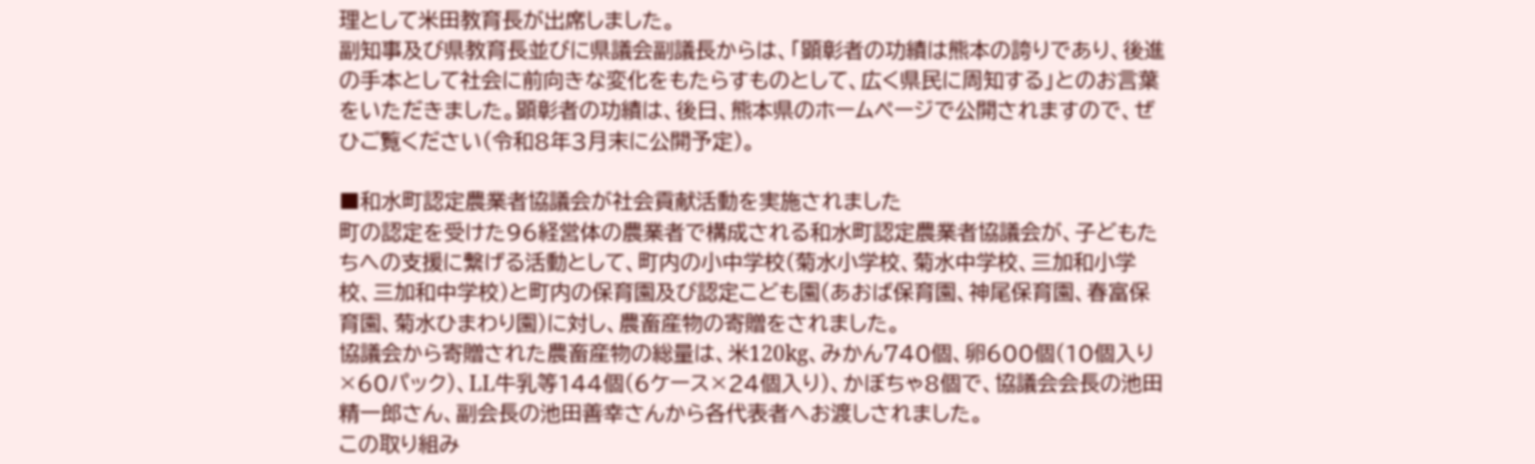理として米田教育長が出席しました。
副知事及び県教育長並びに県議会副議長からは、「顕彰者の功績は熊本の誇りであり、後進の手本として社会に前向きな変化をもたらすものとして、広く県民に周知する」とのお言葉をいただきました。顕彰者の功績は、後日、熊本県のホームページで公開されますので、ぜひご覧ください(令和8年3月末に公開予定)。

■和水町認定農業者協議会が社会貢献活動を実施されました
町の認定を受けた96経営体の農業者で構成される和水町認定農業者協議会が、子どもたちへの支援に繋げる活動として、町内の小中学校(菊水小学校、菊水中学校、三加和小学校、三加和中学校)と町内の保育園及び認定こども園(あおば保育園、神尾保育園、春富保育園、菊水ひまわり園)に対し、農畜産物の寄贈をされました。
協議会から寄贈された農畜産物の総量は、米120kg、みかん740個、卵600個(10個入り×60パック)、LL牛乳等144個(6ケース×24個入り)、かぼちゃ8個で、協議会会長の池田精一郎さん、副会長の池田善幸さんから各代表者へお渡しされました。
この取り組み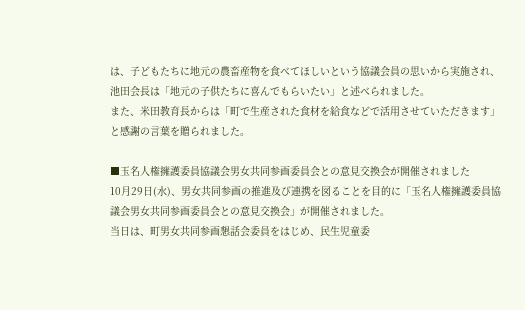は、子どもたちに地元の農畜産物を食べてほしいという協議会員の思いから実施され、池田会長は「地元の子供たちに喜んでもらいたい」と述べられました。
また、米田教育長からは「町で生産された食材を給食などで活用させていただきます」と感謝の言葉を贈られました。

■玉名人権擁護委員協議会男女共同参画委員会との意見交換会が開催されました
10月29日(水)、男女共同参画の推進及び連携を図ることを目的に「玉名人権擁護委員協議会男女共同参画委員会との意見交換会」が開催されました。
当日は、町男女共同参画懇話会委員をはじめ、民生児童委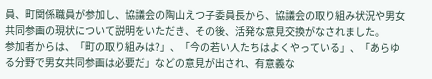員、町関係職員が参加し、協議会の陶山えつ子委員長から、協議会の取り組み状況や男女共同参画の現状について説明をいただき、その後、活発な意見交換がなされました。
参加者からは、「町の取り組みは?」、「今の若い人たちはよくやっている」、「あらゆる分野で男女共同参画は必要だ」などの意見が出され、有意義な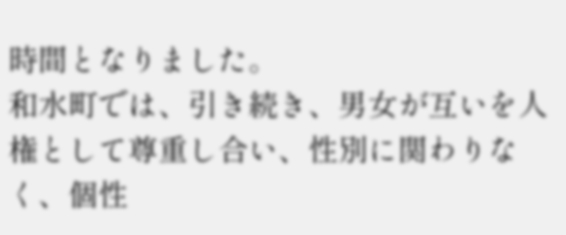時間となりました。
和水町では、引き続き、男女が互いを人権として尊重し合い、性別に関わりなく、個性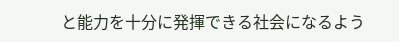と能力を十分に発揮できる社会になるよう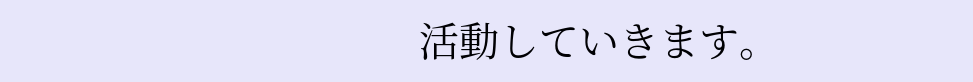活動していきます。